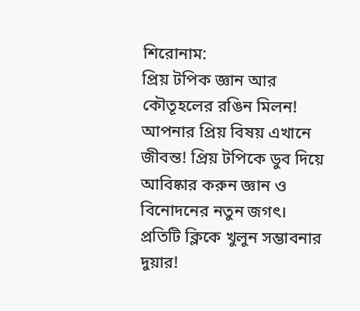শিরোনাম:
প্রিয় টপিক জ্ঞান আর কৌতূহলের রঙিন মিলন! আপনার প্রিয় বিষয় এখানে জীবন্ত! প্রিয় টপিকে ডুব দিয়ে আবিষ্কার করুন জ্ঞান ও বিনোদনের নতুন জগৎ। প্রতিটি ক্লিকে খুলুন সম্ভাবনার দুয়ার!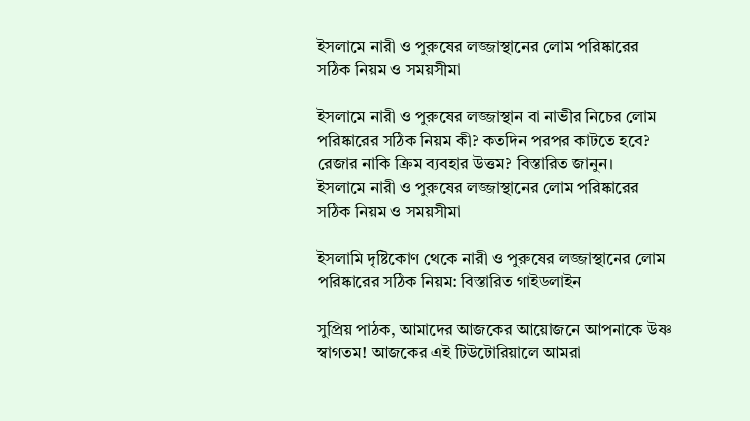ইসলামে নারী ও পুরুষের লজ্জাস্থানের লোম পরিষ্কারের সঠিক নিয়ম ও সময়সীমা

ইসলামে নারী ও পুরুষের লজ্জাস্থান বা নাভীর নিচের লোম পরিষ্কারের সঠিক নিয়ম কী? কতদিন পরপর কাটতে হবে? রেজার নাকি ক্রিম ব্যবহার উত্তম? বিস্তারিত জানুন।
ইসলামে নারী ও পুরুষের লজ্জাস্থানের লোম পরিষ্কারের সঠিক নিয়ম ও সময়সীমা

ইসলামি দৃষ্টিকোণ থেকে নারী ও পুরুষের লজ্জাস্থানের লোম পরিষ্কারের সঠিক নিয়ম: বিস্তারিত গাইডলাইন

সুপ্রিয় পাঠক, আমাদের আজকের আয়োজনে আপনাকে উষ্ণ স্বাগতম! আজকের এই টিউটোরিয়ালে আমরা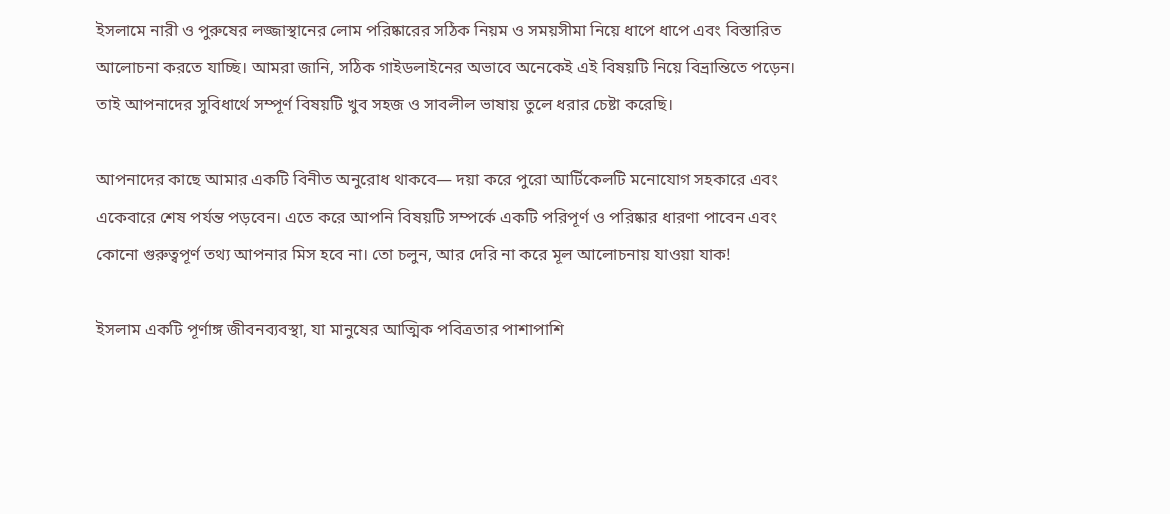ইসলামে নারী ও পুরুষের লজ্জাস্থানের লোম পরিষ্কারের সঠিক নিয়ম ও সময়সীমা নিয়ে ধাপে ধাপে এবং বিস্তারিত আলোচনা করতে যাচ্ছি। আমরা জানি, সঠিক গাইডলাইনের অভাবে অনেকেই এই বিষয়টি নিয়ে বিভ্রান্তিতে পড়েন। তাই আপনাদের সুবিধার্থে সম্পূর্ণ বিষয়টি খুব সহজ ও সাবলীল ভাষায় তুলে ধরার চেষ্টা করেছি।

আপনাদের কাছে আমার একটি বিনীত অনুরোধ থাকবে— দয়া করে পুরো আর্টিকেলটি মনোযোগ সহকারে এবং একেবারে শেষ পর্যন্ত পড়বেন। এতে করে আপনি বিষয়টি সম্পর্কে একটি পরিপূর্ণ ও পরিষ্কার ধারণা পাবেন এবং কোনো গুরুত্বপূর্ণ তথ্য আপনার মিস হবে না। তো চলুন, আর দেরি না করে মূল আলোচনায় যাওয়া যাক!

ইসলাম একটি পূর্ণাঙ্গ জীবনব্যবস্থা, যা মানুষের আত্মিক পবিত্রতার পাশাপাশি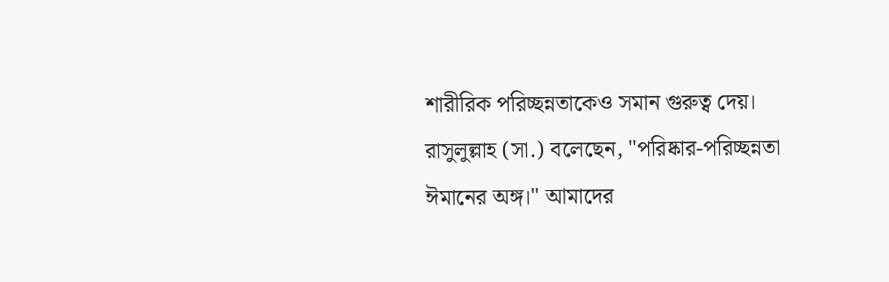শারীরিক পরিচ্ছন্নতাকেও সমান গুরুত্ব দেয়। রাসুলুল্লাহ (সা.) বলেছেন, "পরিষ্কার-পরিচ্ছন্নতা ঈমানের অঙ্গ।" আমাদের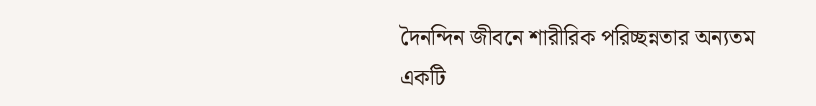দৈনন্দিন জীবনে শারীরিক পরিচ্ছন্নতার অন্যতম একটি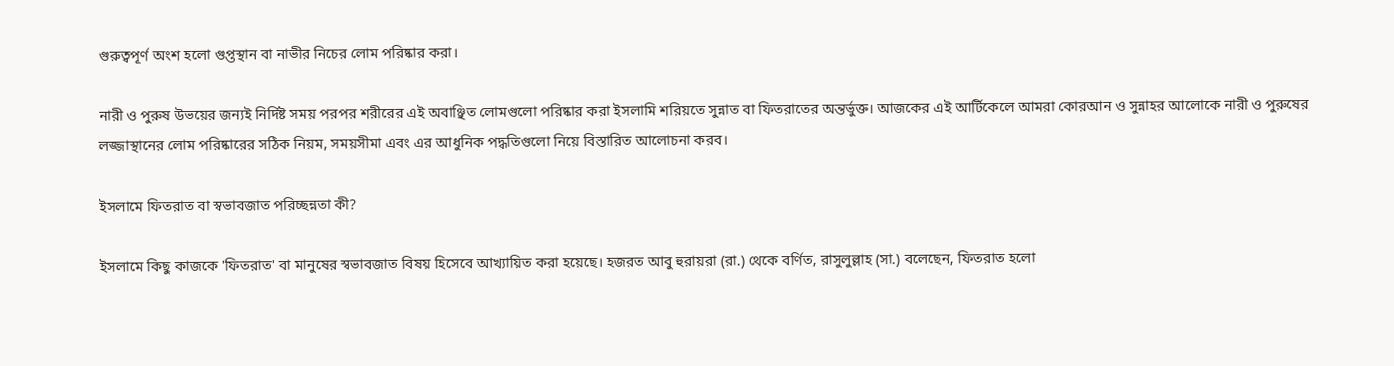গুরুত্বপূর্ণ অংশ হলো গুপ্তস্থান বা নাভীর নিচের লোম পরিষ্কার করা।

নারী ও পুরুষ উভয়ের জন্যই নির্দিষ্ট সময় পরপর শরীরের এই অবাঞ্ছিত লোমগুলো পরিষ্কার করা ইসলামি শরিয়তে সুন্নাত বা ফিতরাতের অন্তর্ভুক্ত। আজকের এই আর্টিকেলে আমরা কোরআন ও সুন্নাহর আলোকে নারী ও পুরুষের লজ্জাস্থানের লোম পরিষ্কারের সঠিক নিয়ম, সময়সীমা এবং এর আধুনিক পদ্ধতিগুলো নিয়ে বিস্তারিত আলোচনা করব।

ইসলামে ফিতরাত বা স্বভাবজাত পরিচ্ছন্নতা কী?

ইসলামে কিছু কাজকে 'ফিতরাত' বা মানুষের স্বভাবজাত বিষয় হিসেবে আখ্যায়িত করা হয়েছে। হজরত আবু হুরায়রা (রা.) থেকে বর্ণিত, রাসুলুল্লাহ (সা.) বলেছেন, ফিতরাত হলো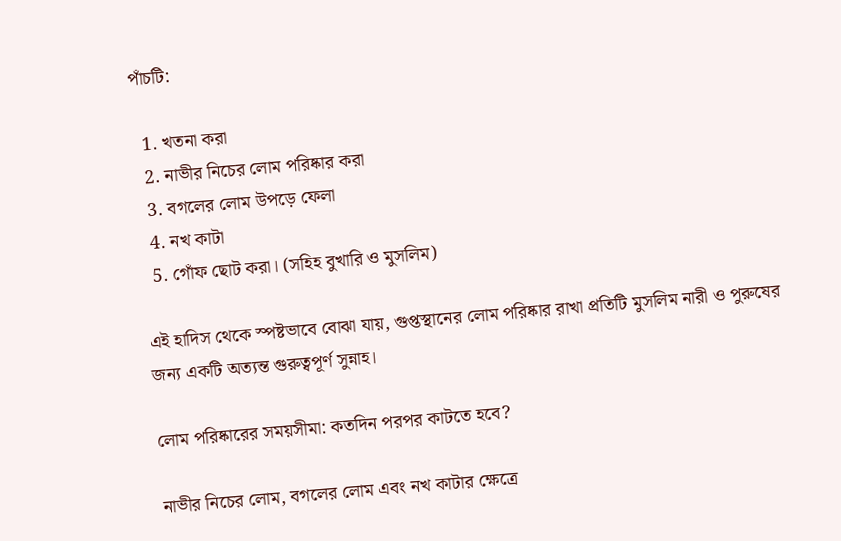পাঁচটি:

  1. খতনা করা
  2. নাভীর নিচের লোম পরিষ্কার করা
  3. বগলের লোম উপড়ে ফেলা
  4. নখ কাটা
  5. গোঁফ ছোট করা। (সহিহ বুখারি ও মুসলিম)

এই হাদিস থেকে স্পষ্টভাবে বোঝা যায়, গুপ্তস্থানের লোম পরিষ্কার রাখা প্রতিটি মুসলিম নারী ও পুরুষের জন্য একটি অত্যন্ত গুরুত্বপূর্ণ সুন্নাহ।

লোম পরিষ্কারের সময়সীমা: কতদিন পরপর কাটতে হবে?

নাভীর নিচের লোম, বগলের লোম এবং নখ কাটার ক্ষেত্রে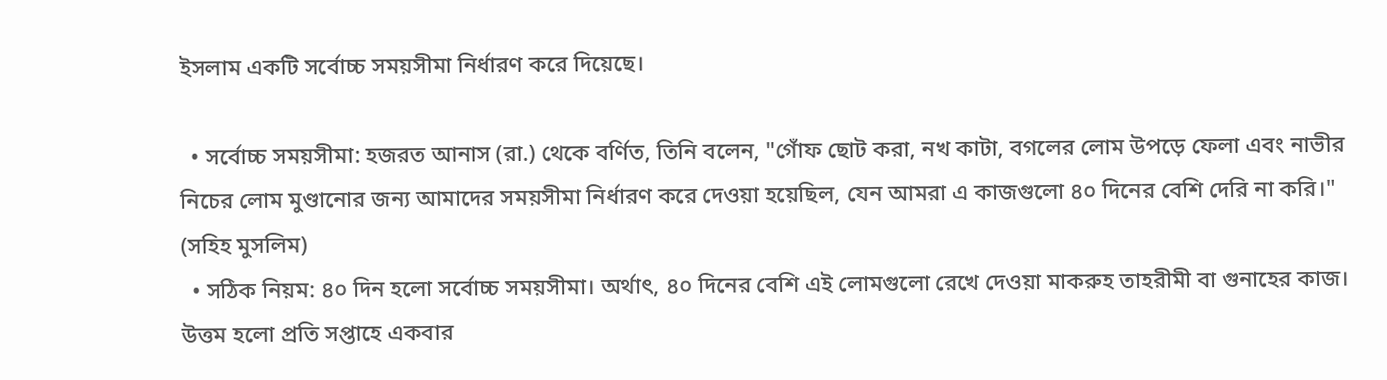ইসলাম একটি সর্বোচ্চ সময়সীমা নির্ধারণ করে দিয়েছে।

  • সর্বোচ্চ সময়সীমা: হজরত আনাস (রা.) থেকে বর্ণিত, তিনি বলেন, "গোঁফ ছোট করা, নখ কাটা, বগলের লোম উপড়ে ফেলা এবং নাভীর নিচের লোম মুণ্ডানোর জন্য আমাদের সময়সীমা নির্ধারণ করে দেওয়া হয়েছিল, যেন আমরা এ কাজগুলো ৪০ দিনের বেশি দেরি না করি।" (সহিহ মুসলিম)
  • সঠিক নিয়ম: ৪০ দিন হলো সর্বোচ্চ সময়সীমা। অর্থাৎ, ৪০ দিনের বেশি এই লোমগুলো রেখে দেওয়া মাকরুহ তাহরীমী বা গুনাহের কাজ। উত্তম হলো প্রতি সপ্তাহে একবার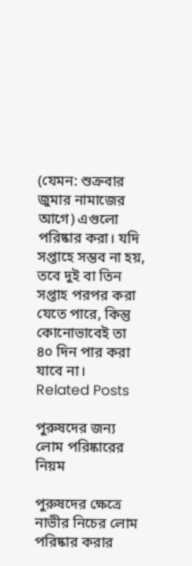(যেমন: শুক্রবার জুমার নামাজের আগে) এগুলো পরিষ্কার করা। যদি সপ্তাহে সম্ভব না হয়, তবে দুই বা তিন সপ্তাহ পরপর করা যেতে পারে, কিন্তু কোনোভাবেই তা ৪০ দিন পার করা যাবে না।
Related Posts

পুরুষদের জন্য লোম পরিষ্কারের নিয়ম

পুরুষদের ক্ষেত্রে নাভীর নিচের লোম পরিষ্কার করার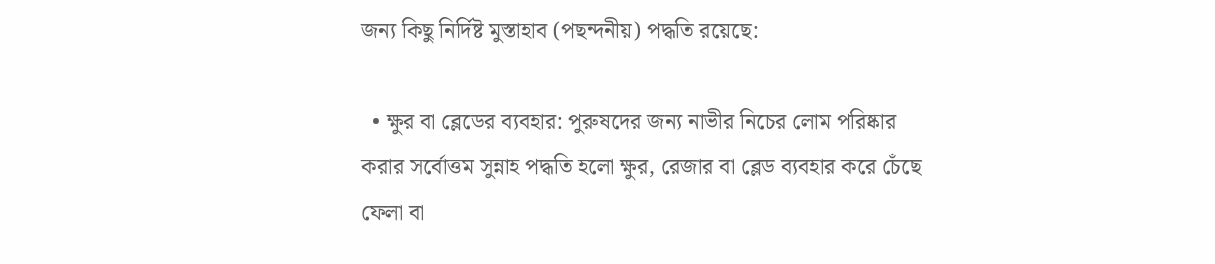জন্য কিছু নির্দিষ্ট মুস্তাহাব (পছন্দনীয়) পদ্ধতি রয়েছে:

  • ক্ষুর বা ব্লেডের ব্যবহার: পুরুষদের জন্য নাভীর নিচের লোম পরিষ্কার করার সর্বোত্তম সুন্নাহ পদ্ধতি হলো ক্ষুর, রেজার বা ব্লেড ব্যবহার করে চেঁছে ফেলা বা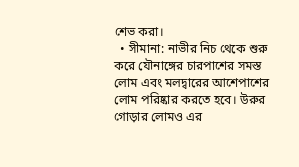শেভ করা।
  • সীমানা: নাভীর নিচ থেকে শুরু করে যৌনাঙ্গের চারপাশের সমস্ত লোম এবং মলদ্বারের আশেপাশের লোম পরিষ্কার করতে হবে। উরুর গোড়ার লোমও এর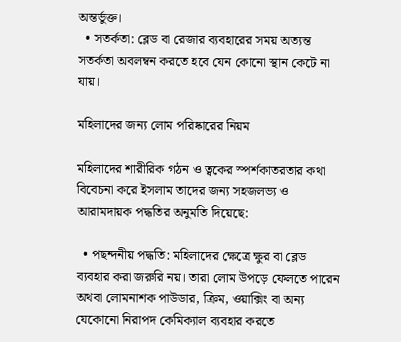অন্তর্ভুক্ত।
  • সতর্কতা: ব্লেড বা রেজার ব্যবহারের সময় অত্যন্ত সতর্কতা অবলম্বন করতে হবে যেন কোনো স্থান কেটে না যায়।

মহিলাদের জন্য লোম পরিষ্কারের নিয়ম

মহিলাদের শারীরিক গঠন ও ত্বকের স্পর্শকাতরতার কথা বিবেচনা করে ইসলাম তাদের জন্য সহজলভ্য ও আরামদায়ক পদ্ধতির অনুমতি দিয়েছে:

  • পছন্দনীয় পদ্ধতি: মহিলাদের ক্ষেত্রে ক্ষুর বা ব্লেড ব্যবহার করা জরুরি নয়। তারা লোম উপড়ে ফেলতে পারেন অথবা লোমনাশক পাউডার, ক্রিম, ওয়াক্সিং বা অন্য যেকোনো নিরাপদ কেমিক্যাল ব্যবহার করতে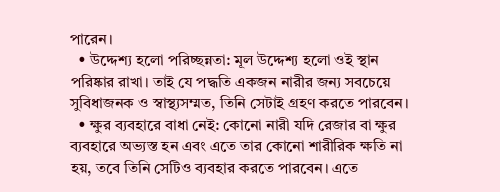পারেন।
  • উদ্দেশ্য হলো পরিচ্ছন্নতা: মূল উদ্দেশ্য হলো ওই স্থান পরিষ্কার রাখা। তাই যে পদ্ধতি একজন নারীর জন্য সবচেয়ে সুবিধাজনক ও স্বাস্থ্যসম্মত, তিনি সেটাই গ্রহণ করতে পারবেন।
  • ক্ষুর ব্যবহারে বাধা নেই: কোনো নারী যদি রেজার বা ক্ষুর ব্যবহারে অভ্যস্ত হন এবং এতে তার কোনো শারীরিক ক্ষতি না হয়, তবে তিনি সেটিও ব্যবহার করতে পারবেন। এতে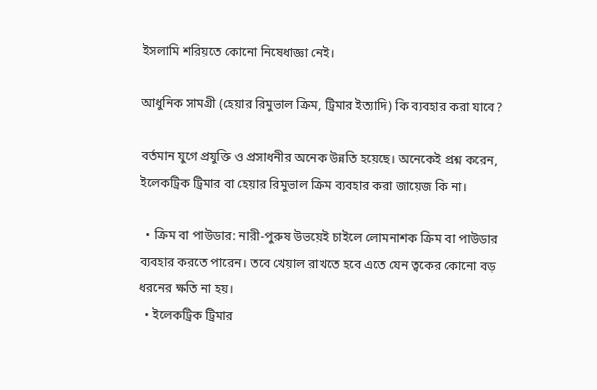ইসলামি শরিয়তে কোনো নিষেধাজ্ঞা নেই।

আধুনিক সামগ্রী (হেয়ার রিমুভাল ক্রিম, ট্রিমার ইত্যাদি) কি ব্যবহার করা যাবে?

বর্তমান যুগে প্রযুক্তি ও প্রসাধনীর অনেক উন্নতি হয়েছে। অনেকেই প্রশ্ন করেন, ইলেকট্রিক ট্রিমার বা হেয়ার রিমুভাল ক্রিম ব্যবহার করা জায়েজ কি না।

  • ক্রিম বা পাউডার: নারী-পুরুষ উভয়েই চাইলে লোমনাশক ক্রিম বা পাউডার ব্যবহার করতে পারেন। তবে খেয়াল রাখতে হবে এতে যেন ত্বকের কোনো বড় ধরনের ক্ষতি না হয়।
  • ইলেকট্রিক ট্রিমার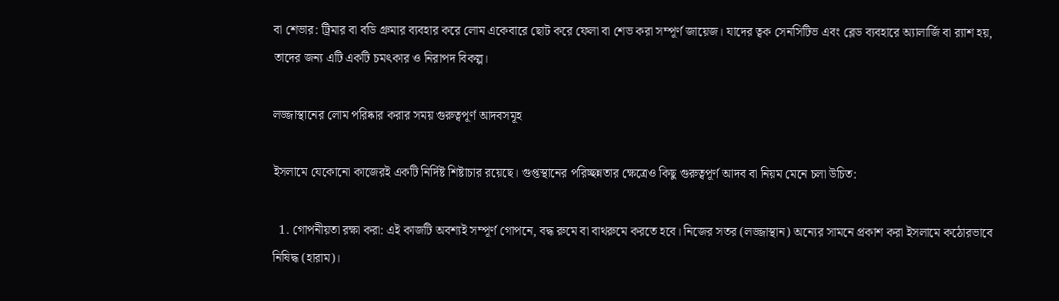বা শেভার: ট্রিমার বা বডি গ্রুমার ব্যবহার করে লোম একেবারে ছোট করে ফেলা বা শেভ করা সম্পূর্ণ জায়েজ। যাদের ত্বক সেনসিটিভ এবং ব্লেড ব্যবহারে অ্যালার্জি বা র‍্যাশ হয়, তাদের জন্য এটি একটি চমৎকার ও নিরাপদ বিকল্প।

লজ্জাস্থানের লোম পরিষ্কার করার সময় গুরুত্বপূর্ণ আদবসমূহ

ইসলামে যেকোনো কাজেরই একটি নির্দিষ্ট শিষ্টাচার রয়েছে। গুপ্তস্থানের পরিচ্ছন্নতার ক্ষেত্রেও কিছু গুরুত্বপূর্ণ আদব বা নিয়ম মেনে চলা উচিত:

  1. গোপনীয়তা রক্ষা করা: এই কাজটি অবশ্যই সম্পূর্ণ গোপনে, বদ্ধ রুমে বা বাথরুমে করতে হবে। নিজের সতর (লজ্জাস্থান) অন্যের সামনে প্রকাশ করা ইসলামে কঠোরভাবে নিষিদ্ধ (হারাম)।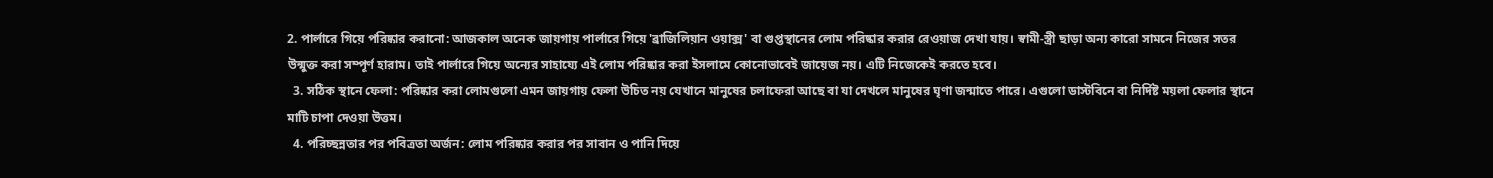2. পার্লারে গিয়ে পরিষ্কার করানো: আজকাল অনেক জায়গায় পার্লারে গিয়ে 'ব্রাজিলিয়ান ওয়াক্স' বা গুপ্তস্থানের লোম পরিষ্কার করার রেওয়াজ দেখা যায়। স্বামী-স্ত্রী ছাড়া অন্য কারো সামনে নিজের সতর উন্মুক্ত করা সম্পূর্ণ হারাম। তাই পার্লারে গিয়ে অন্যের সাহায্যে এই লোম পরিষ্কার করা ইসলামে কোনোভাবেই জায়েজ নয়। এটি নিজেকেই করতে হবে।
  3. সঠিক স্থানে ফেলা: পরিষ্কার করা লোমগুলো এমন জায়গায় ফেলা উচিত নয় যেখানে মানুষের চলাফেরা আছে বা যা দেখলে মানুষের ঘৃণা জন্মাতে পারে। এগুলো ডাস্টবিনে বা নির্দিষ্ট ময়লা ফেলার স্থানে মাটি চাপা দেওয়া উত্তম।
  4. পরিচ্ছন্নতার পর পবিত্রতা অর্জন: লোম পরিষ্কার করার পর সাবান ও পানি দিয়ে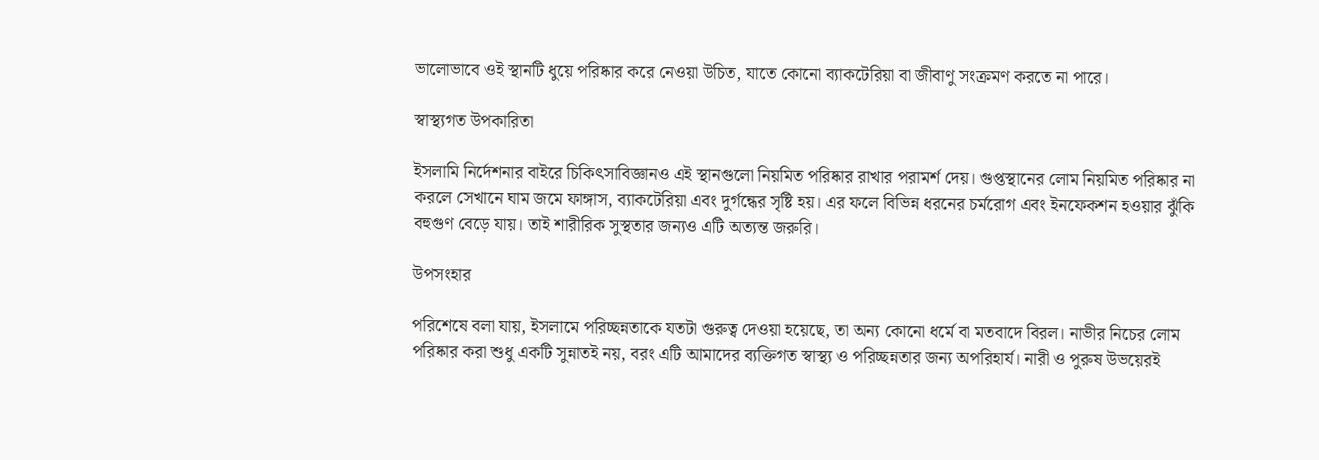ভালোভাবে ওই স্থানটি ধুয়ে পরিষ্কার করে নেওয়া উচিত, যাতে কোনো ব্যাকটেরিয়া বা জীবাণু সংক্রমণ করতে না পারে।

স্বাস্থ্যগত উপকারিতা

ইসলামি নির্দেশনার বাইরে চিকিৎসাবিজ্ঞানও এই স্থানগুলো নিয়মিত পরিষ্কার রাখার পরামর্শ দেয়। গুপ্তস্থানের লোম নিয়মিত পরিষ্কার না করলে সেখানে ঘাম জমে ফাঙ্গাস, ব্যাকটেরিয়া এবং দুর্গন্ধের সৃষ্টি হয়। এর ফলে বিভিন্ন ধরনের চর্মরোগ এবং ইনফেকশন হওয়ার ঝুঁকি বহুগুণ বেড়ে যায়। তাই শারীরিক সুস্থতার জন্যও এটি অত্যন্ত জরুরি।

উপসংহার

পরিশেষে বলা যায়, ইসলামে পরিচ্ছন্নতাকে যতটা গুরুত্ব দেওয়া হয়েছে, তা অন্য কোনো ধর্মে বা মতবাদে বিরল। নাভীর নিচের লোম পরিষ্কার করা শুধু একটি সুন্নাতই নয়, বরং এটি আমাদের ব্যক্তিগত স্বাস্থ্য ও পরিচ্ছন্নতার জন্য অপরিহার্য। নারী ও পুরুষ উভয়েরই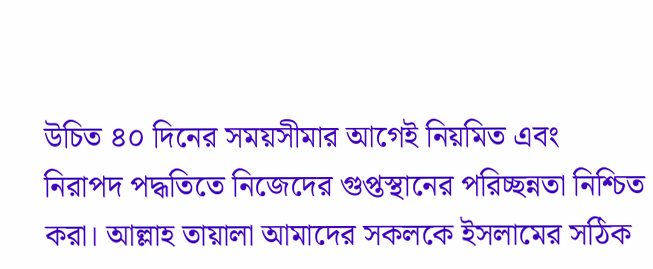উচিত ৪০ দিনের সময়সীমার আগেই নিয়মিত এবং নিরাপদ পদ্ধতিতে নিজেদের গুপ্তস্থানের পরিচ্ছন্নতা নিশ্চিত করা। আল্লাহ তায়ালা আমাদের সকলকে ইসলামের সঠিক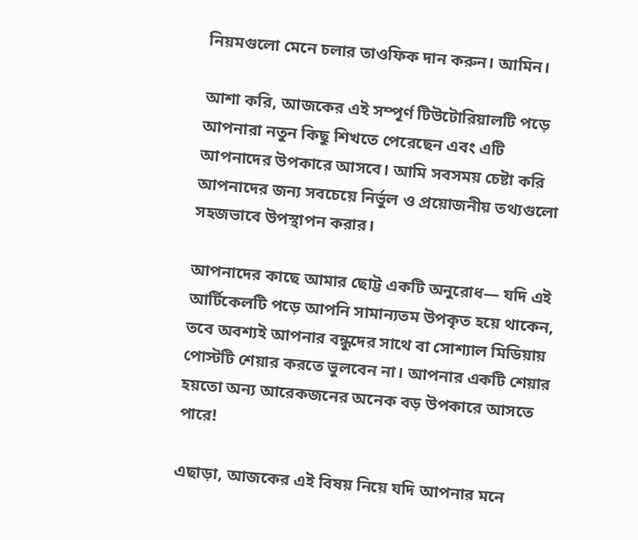নিয়মগুলো মেনে চলার তাওফিক দান করুন। আমিন।

আশা করি, আজকের এই সম্পূর্ণ টিউটোরিয়ালটি পড়ে আপনারা নতুন কিছু শিখতে পেরেছেন এবং এটি আপনাদের উপকারে আসবে। আমি সবসময় চেষ্টা করি আপনাদের জন্য সবচেয়ে নির্ভুল ও প্রয়োজনীয় তথ্যগুলো সহজভাবে উপস্থাপন করার।

আপনাদের কাছে আমার ছোট্ট একটি অনুরোধ— যদি এই আর্টিকেলটি পড়ে আপনি সামান্যতম উপকৃত হয়ে থাকেন, তবে অবশ্যই আপনার বন্ধুদের সাথে বা সোশ্যাল মিডিয়ায় পোস্টটি শেয়ার করতে ভুলবেন না। আপনার একটি শেয়ার হয়তো অন্য আরেকজনের অনেক বড় উপকারে আসতে পারে!

এছাড়া, আজকের এই বিষয় নিয়ে যদি আপনার মনে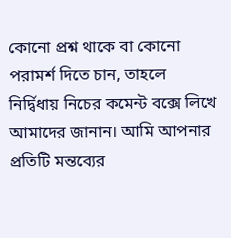কোনো প্রশ্ন থাকে বা কোনো পরামর্শ দিতে চান, তাহলে নির্দ্বিধায় নিচের কমেন্ট বক্সে লিখে আমাদের জানান। আমি আপনার প্রতিটি মন্তব্যের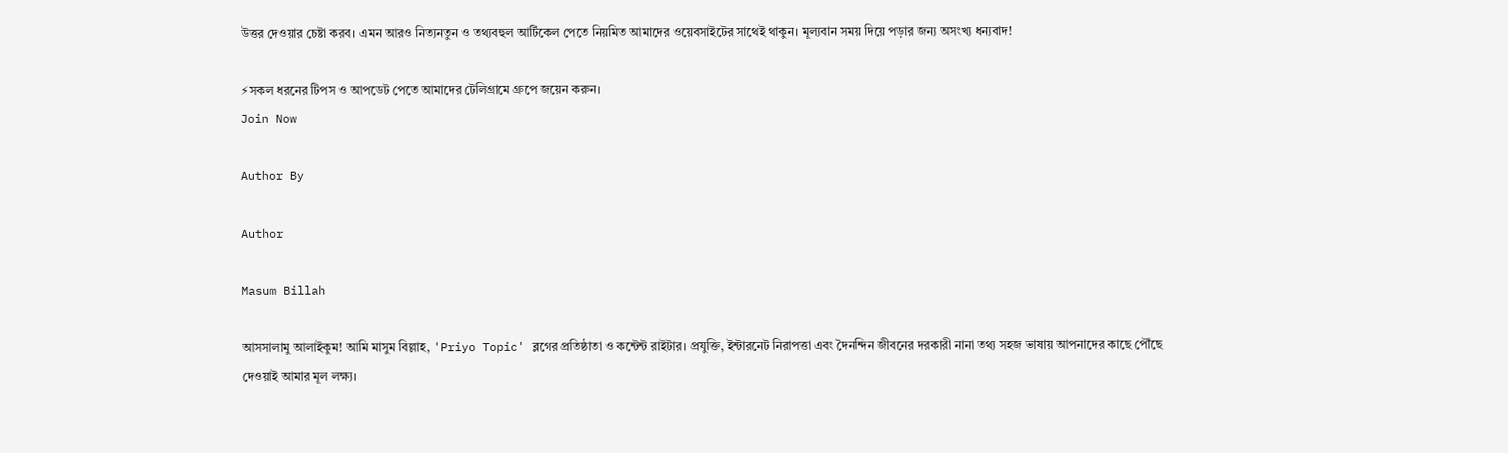উত্তর দেওয়ার চেষ্টা করব। এমন আরও নিত্যনতুন ও তথ্যবহুল আর্টিকেল পেতে নিয়মিত আমাদের ওয়েবসাইটের সাথেই থাকুন। মূল্যবান সময় দিয়ে পড়ার জন্য অসংখ্য ধন্যবাদ!

⚡সকল ধরনের টিপস ও আপডেট পেতে আমাদের টেলিগ্রামে গ্রুপে জয়েন করুন।
Join Now

Author By

Author

Masum Billah

আসসালামু আলাইকুম! আমি মাসুম বিল্লাহ, 'Priyo Topic' ব্লগের প্রতিষ্ঠাতা ও কন্টেন্ট রাইটার। প্রযুক্তি, ইন্টারনেট নিরাপত্তা এবং দৈনন্দিন জীবনের দরকারী নানা তথ্য সহজ ভাষায় আপনাদের কাছে পৌঁছে দেওয়াই আমার মূল লক্ষ্য।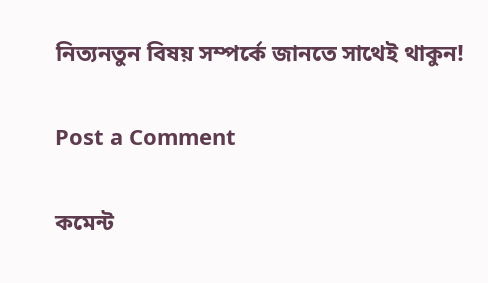নিত্যনতুন বিষয় সম্পর্কে জানতে সাথেই থাকুন!

Post a Comment

কমেন্ট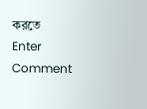করতে Enter Comment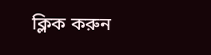ক্লিক করুন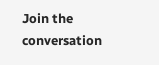Join the conversation